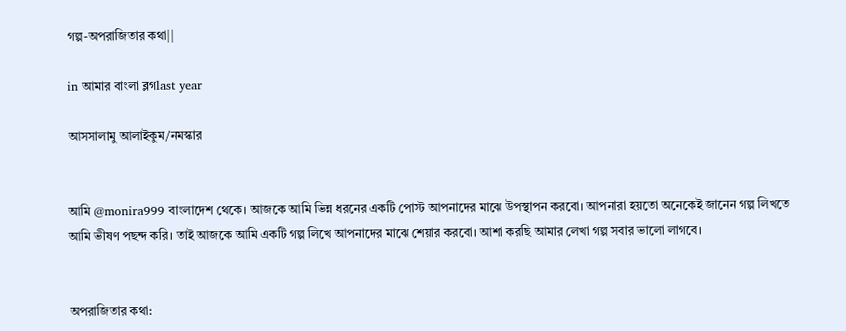গল্প-অপরাজিতার কথা||

in আমার বাংলা ব্লগlast year

আসসালামু আলাইকুম/নমস্কার


আমি @monira999 বাংলাদেশ থেকে। আজকে আমি ভিন্ন ধরনের একটি পোস্ট আপনাদের মাঝে উপস্থাপন করবো। আপনারা হয়তো অনেকেই জানেন গল্প লিখতে আমি ভীষণ পছন্দ করি। তাই আজকে আমি একটি গল্প লিখে আপনাদের মাঝে শেয়ার করবো। আশা করছি আমার লেখা গল্প সবার ভালো লাগবে।


অপরাজিতার কথা: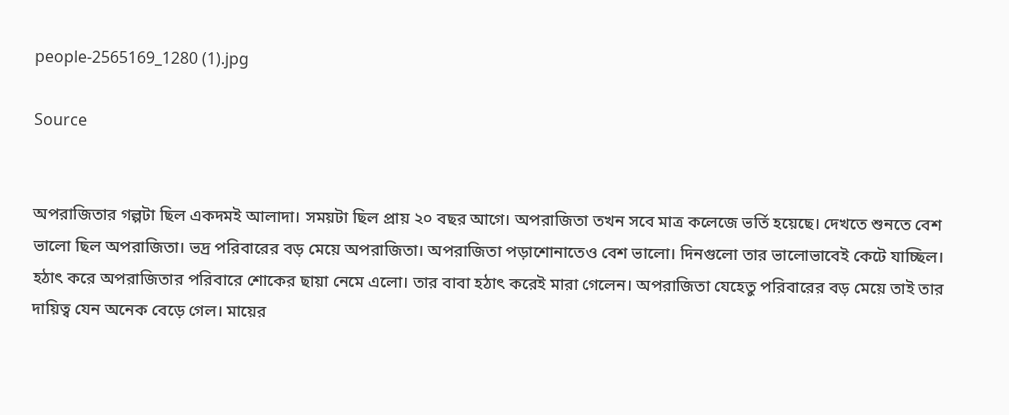people-2565169_1280 (1).jpg

Source


অপরাজিতার গল্পটা ছিল একদমই আলাদা। সময়টা ছিল প্রায় ২০ বছর আগে। অপরাজিতা তখন সবে মাত্র কলেজে ভর্তি হয়েছে। দেখতে শুনতে বেশ ভালো ছিল অপরাজিতা। ভদ্র পরিবারের বড় মেয়ে অপরাজিতা। অপরাজিতা পড়াশোনাতেও বেশ ভালো। দিনগুলো তার ভালোভাবেই কেটে যাচ্ছিল। হঠাৎ করে অপরাজিতার পরিবারে শোকের ছায়া নেমে এলো। তার বাবা হঠাৎ করেই মারা গেলেন। অপরাজিতা যেহেতু পরিবারের বড় মেয়ে তাই তার দায়িত্ব যেন অনেক বেড়ে গেল। মায়ের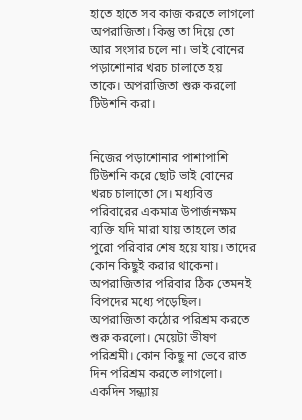হাতে হাতে সব কাজ করতে লাগলো অপরাজিতা। কিন্তু তা দিয়ে তো আর সংসার চলে না। ভাই বোনের পড়াশোনার খরচ চালাতে হয় তাকে। অপরাজিতা শুরু করলো টিউশনি করা।


নিজের পড়াশোনার পাশাপাশি টিউশনি করে ছোট ভাই বোনের খরচ চালাতো সে। মধ্যবিত্ত পরিবারের একমাত্র উপার্জনক্ষম ব্যক্তি যদি মারা যায় তাহলে তার পুরো পরিবার শেষ হয়ে যায়। তাদের কোন কিছুই করার থাকেনা। অপরাজিতার পরিবার ঠিক তেমনই বিপদের মধ্যে পড়েছিল। অপরাজিতা কঠোর পরিশ্রম করতে শুরু করলো। মেয়েটা ভীষণ পরিশ্রমী। কোন কিছু না ভেবে রাত দিন পরিশ্রম করতে লাগলো। একদিন সন্ধ্যায়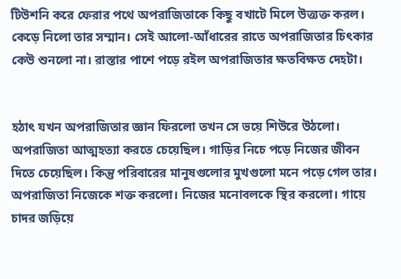টিউশনি করে ফেরার পথে অপরাজিতাকে কিছু বখাটে মিলে উত্ত্যক্ত করল। কেড়ে নিলো তার সম্মান। সেই আলো-আঁধারের রাতে অপরাজিতার চিৎকার কেউ শুনলো না। রাস্তার পাশে পড়ে রইল অপরাজিতার ক্ষতবিক্ষত দেহটা।


হঠাৎ যখন অপরাজিতার জ্ঞান ফিরলো তখন সে ভয়ে শিউরে উঠলো। অপরাজিতা আত্মহত্যা করতে চেয়েছিল। গাড়ির নিচে পড়ে নিজের জীবন দিতে চেয়েছিল। কিন্তু পরিবারের মানুষগুলোর মুখগুলো মনে পড়ে গেল তার। অপরাজিতা নিজেকে শক্ত করলো। নিজের মনোবলকে স্থির করলো। গায়ে চাদর জড়িয়ে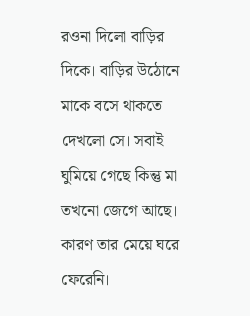রওনা দিলো বাড়ির দিকে। বাড়ির উঠোনে মাকে বসে থাকতে দেখলো সে। সবাই ঘুমিয়ে গেছে কিন্তু মা তখনো জেগে আছে। কারণ তার মেয়ে ঘরে ফেরেনি।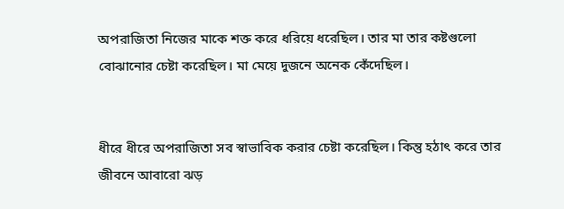অপরাজিতা নিজের মাকে শক্ত করে ধরিয়ে ধরেছিল। তার মা তার কষ্টগুলো বোঝানোর চেষ্টা করেছিল। মা মেয়ে দুজনে অনেক কেঁদেছিল।


ধীরে ধীরে অপরাজিতা সব স্বাভাবিক করার চেষ্টা করেছিল। কিন্তু হঠাৎ করে তার জীবনে আবারো ঝড়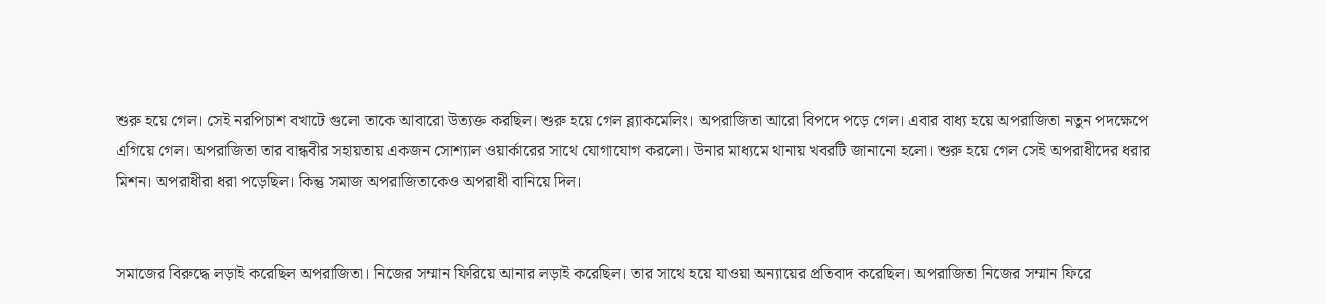শুরু হয়ে গেল। সেই নরপিচাশ বখাটে গুলো তাকে আবারো উত্যক্ত করছিল। শুরু হয়ে গেল ব্ল্যাকমেলিং। অপরাজিতা আরো বিপদে পড়ে গেল। এবার বাধ্য হয়ে অপরাজিতা নতুন পদক্ষেপে এগিয়ে গেল। অপরাজিতা তার বান্ধবীর সহায়তায় একজন সোশ্যাল ওয়ার্কারের সাথে যোগাযোগ করলো। উনার মাধ্যমে থানায় খবরটি জানানো হলো। শুরু হয়ে গেল সেই অপরাধীদের ধরার মিশন। অপরাধীরা ধরা পড়েছিল। কিন্তু সমাজ অপরাজিতাকেও অপরাধী বানিয়ে দিল।


সমাজের বিরুদ্ধে লড়াই করেছিল অপরাজিতা। নিজের সম্মান ফিরিয়ে আনার লড়াই করেছিল। তার সাথে হয়ে যাওয়া অন্যায়ের প্রতিবাদ করেছিল। অপরাজিতা নিজের সম্মান ফিরে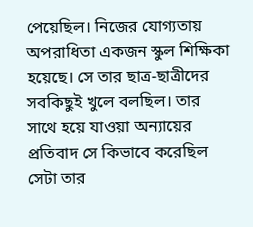পেয়েছিল। নিজের যোগ্যতায় অপরাধিতা একজন স্কুল শিক্ষিকা হয়েছে। সে তার ছাত্র-ছাত্রীদের সবকিছুই খুলে বলছিল। তার সাথে হয়ে যাওয়া অন্যায়ের প্রতিবাদ সে কিভাবে করেছিল সেটা তার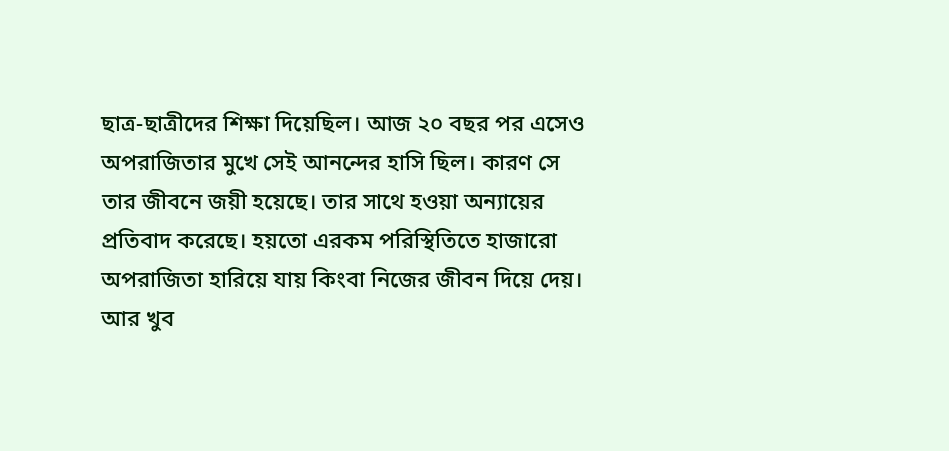ছাত্র-ছাত্রীদের শিক্ষা দিয়েছিল। আজ ২০ বছর পর এসেও অপরাজিতার মুখে সেই আনন্দের হাসি ছিল। কারণ সে তার জীবনে জয়ী হয়েছে। তার সাথে হওয়া অন্যায়ের প্রতিবাদ করেছে। হয়তো এরকম পরিস্থিতিতে হাজারো অপরাজিতা হারিয়ে যায় কিংবা নিজের জীবন দিয়ে দেয়। আর খুব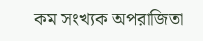কম সংখ্যক অপরাজিতা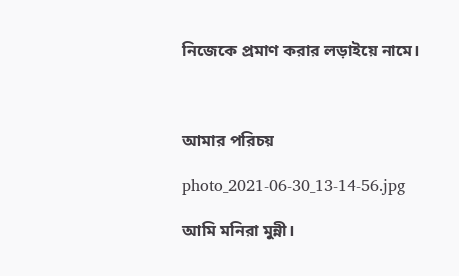নিজেকে প্রমাণ করার লড়াইয়ে নামে।



আমার পরিচয়

photo_2021-06-30_13-14-56.jpg

আমি মনিরা মুন্নী।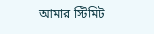আমার স্টিমিট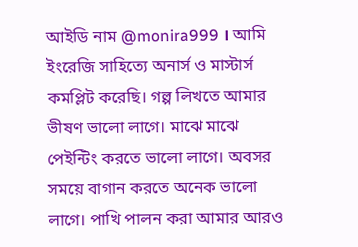আইডি নাম @monira999 । আমি ইংরেজি সাহিত্যে অনার্স ও মাস্টার্স কমপ্লিট করেছি। গল্প লিখতে আমার ভীষণ ভালো লাগে। মাঝে মাঝে পেইন্টিং করতে ভালো লাগে। অবসর সময়ে বাগান করতে অনেক ভালো লাগে। পাখি পালন করা আমার আরও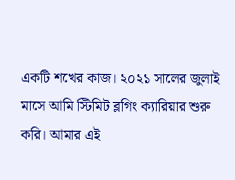একটি শখের কাজ। ২০২১ সালের জুলাই মাসে আমি স্টিমিট ব্লগিং ক্যারিয়ার শুরু করি। আমার এই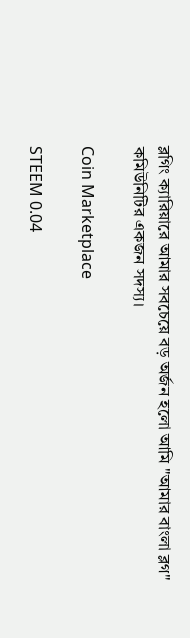ব্লগিং ক্যারিয়ারে আমার সবচেয়ে বড় অর্জন হলো আমি "আমার বাংলা ব্লগ" কমিউনিটির একজন সদস্য।

Coin Marketplace

STEEM 0.04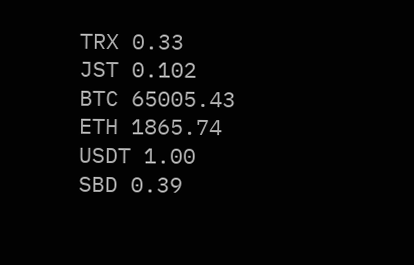TRX 0.33
JST 0.102
BTC 65005.43
ETH 1865.74
USDT 1.00
SBD 0.39